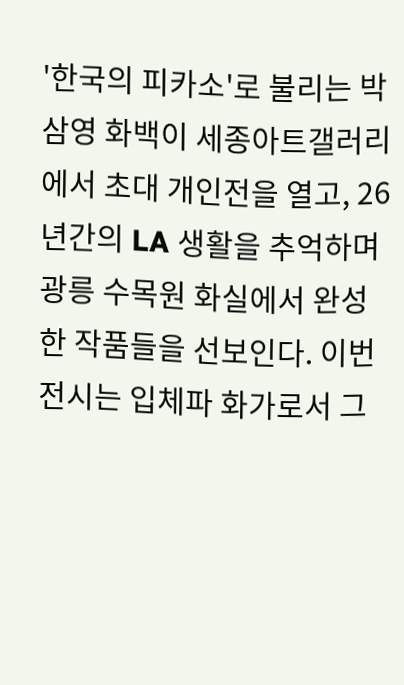'한국의 피카소'로 불리는 박삼영 화백이 세종아트갤러리에서 초대 개인전을 열고, 26년간의 LA 생활을 추억하며 광릉 수목원 화실에서 완성한 작품들을 선보인다. 이번 전시는 입체파 화가로서 그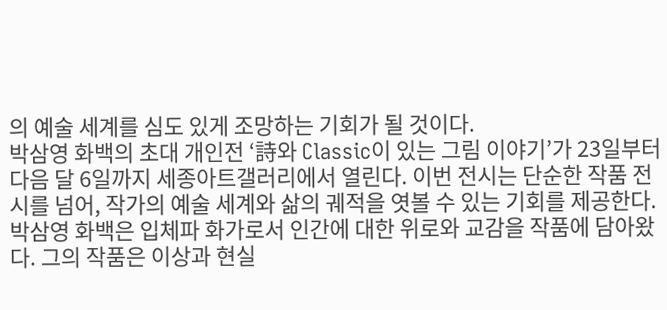의 예술 세계를 심도 있게 조망하는 기회가 될 것이다.
박삼영 화백의 초대 개인전 ‘詩와 Classic이 있는 그림 이야기’가 23일부터 다음 달 6일까지 세종아트갤러리에서 열린다. 이번 전시는 단순한 작품 전시를 넘어, 작가의 예술 세계와 삶의 궤적을 엿볼 수 있는 기회를 제공한다.
박삼영 화백은 입체파 화가로서 인간에 대한 위로와 교감을 작품에 담아왔다. 그의 작품은 이상과 현실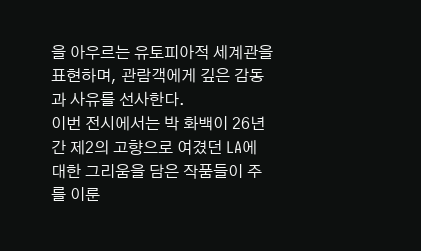을 아우르는 유토피아적 세계관을 표현하며, 관람객에게 깊은 감동과 사유를 선사한다.
이번 전시에서는 박 화백이 26년간 제2의 고향으로 여겼던 LA에 대한 그리움을 담은 작품들이 주를 이룬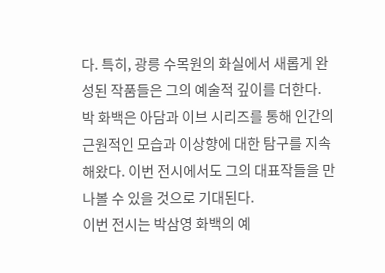다. 특히, 광릉 수목원의 화실에서 새롭게 완성된 작품들은 그의 예술적 깊이를 더한다.
박 화백은 아담과 이브 시리즈를 통해 인간의 근원적인 모습과 이상향에 대한 탐구를 지속해왔다. 이번 전시에서도 그의 대표작들을 만나볼 수 있을 것으로 기대된다.
이번 전시는 박삼영 화백의 예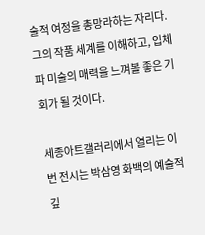술적 여정을 총망라하는 자리다. 그의 작품 세계를 이해하고, 입체파 미술의 매력을 느껴볼 좋은 기회가 될 것이다.

세종아트갤러리에서 열리는 이번 전시는 박삼영 화백의 예술적 깊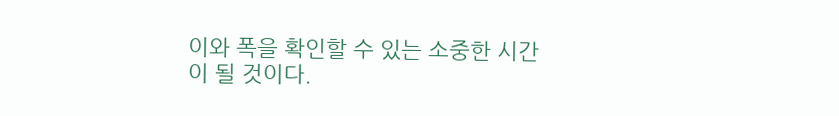이와 폭을 확인할 수 있는 소중한 시간이 될 것이다.